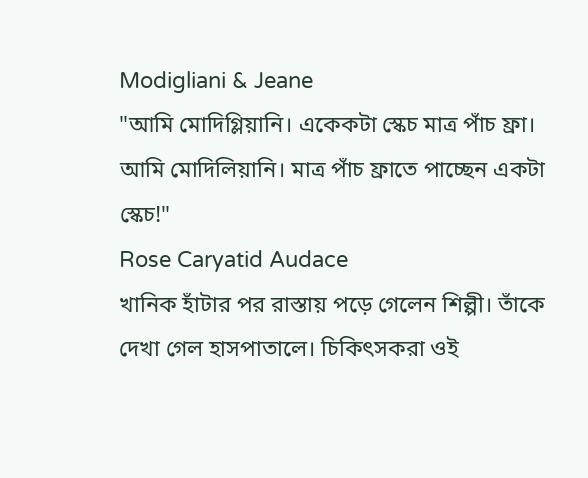Modigliani & Jeane
"আমি মোদিগ্লিয়ানি। একেকটা স্কেচ মাত্র পাঁচ ফ্রা। আমি মোদিলিয়ানি। মাত্র পাঁচ ফ্রাতে পাচ্ছেন একটা স্কেচ!"
Rose Caryatid Audace
খানিক হাঁটার পর রাস্তায় পড়ে গেলেন শিল্পী। তাঁকে দেখা গেল হাসপাতালে। চিকিৎসকরা ওই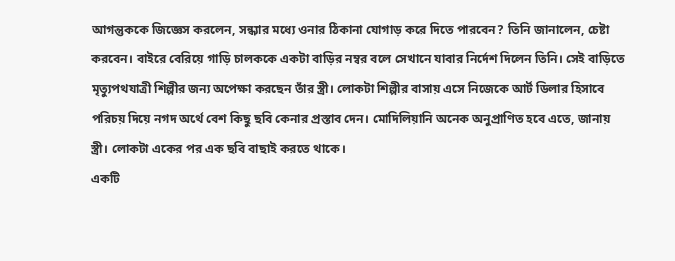আগন্তুককে জিজ্ঞেস করলেন, সন্ধ্যার মধ্যে ওনার ঠিকানা যোগাড় করে দিতে পারবেন? তিনি জানালেন, চেষ্টা করবেন। বাইরে বেরিয়ে গাড়ি চালককে একটা বাড়ির নম্বর বলে সেখানে যাবার নির্দেশ দিলেন তিনি। সেই বাড়িতে মৃত্যুপথযাত্রী শিল্পীর জন্য অপেক্ষা করছেন তাঁর স্ত্রী। লোকটা শিল্পীর বাসায় এসে নিজেকে আর্ট ডিলার হিসাবে পরিচয় দিয়ে নগদ অর্থে বেশ কিছু ছবি কেনার প্রস্তাব দেন। মোদিলিয়ানি অনেক অনুপ্রাণিত হবে এতে, জানায় স্ত্রী। লোকটা একের পর এক ছবি বাছাই করতে থাকে।
একটি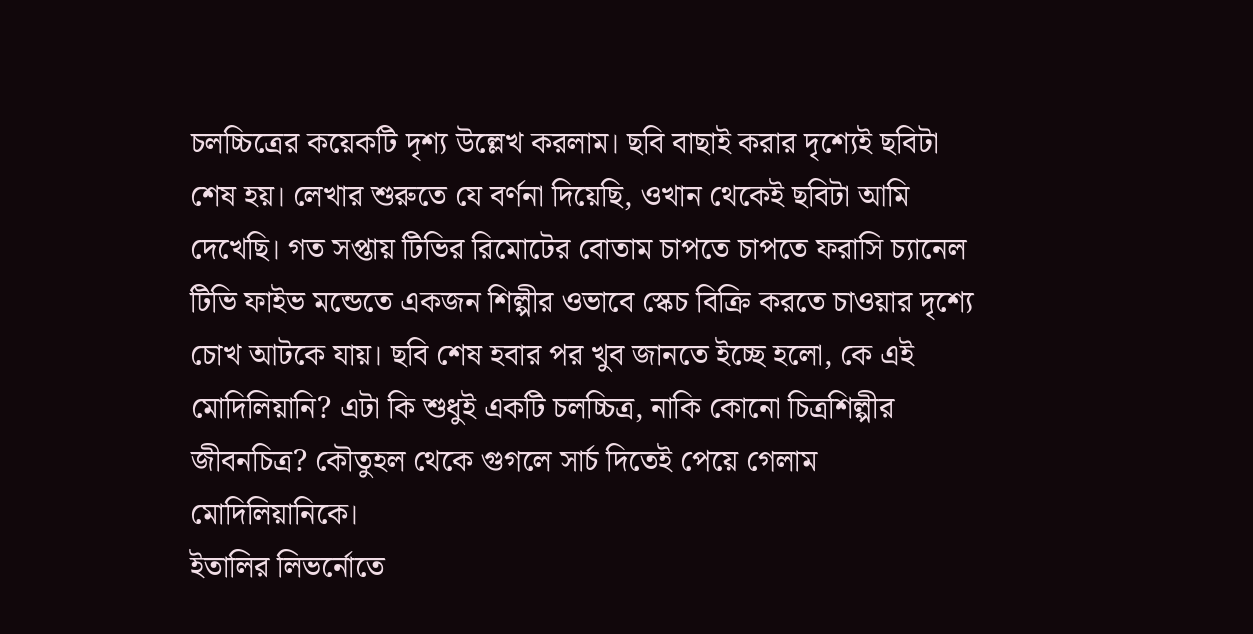চলচ্চিত্রের কয়েকটি দৃশ্য উল্লেখ করলাম। ছবি বাছাই করার দৃশ্যেই ছবিটা শেষ হয়। লেখার শুরুতে যে বর্ণনা দিয়েছি, ওখান থেকেই ছবিটা আমি দেখেছি। গত সপ্তায় টিভির রিমোটের বোতাম চাপতে চাপতে ফরাসি চ্যানেল টিভি ফাইভ মন্ডেতে একজন শিল্পীর ওভাবে স্কেচ বিক্রি করতে চাওয়ার দৃশ্যে চোখ আটকে যায়। ছবি শেষ হবার পর খুব জানতে ইচ্ছে হলো, কে এই মোদিলিয়ানি? এটা কি শুধুই একটি চলচ্চিত্র, নাকি কোনো চিত্রশিল্পীর জীবনচিত্র? কৌতুহল থেকে গুগলে সার্চ দিতেই পেয়ে গেলাম মোদিলিয়ানিকে।
ইতালির লিভর্নোতে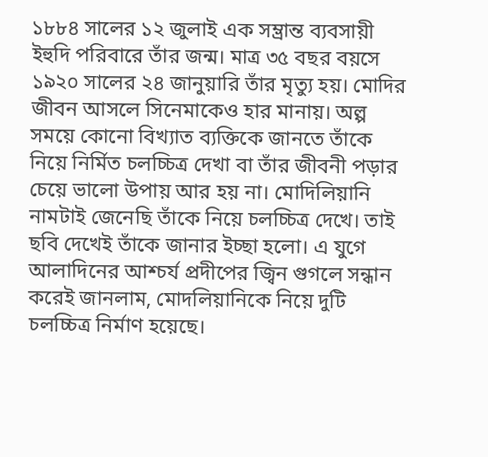১৮৮৪ সালের ১২ জুলাই এক সম্ভ্রান্ত ব্যবসায়ী ইহুদি পরিবারে তাঁর জন্ম। মাত্র ৩৫ বছর বয়সে ১৯২০ সালের ২৪ জানুয়ারি তাঁর মৃত্যু হয়। মোদির জীবন আসলে সিনেমাকেও হার মানায়। অল্প সময়ে কোনো বিখ্যাত ব্যক্তিকে জানতে তাঁকে নিয়ে নির্মিত চলচ্চিত্র দেখা বা তাঁর জীবনী পড়ার চেয়ে ভালো উপায় আর হয় না। মোদিলিয়ানি নামটাই জেনেছি তাঁকে নিয়ে চলচ্চিত্র দেখে। তাই ছবি দেখেই তাঁকে জানার ইচ্ছা হলো। এ যুগে আলাদিনের আশ্চর্য প্রদীপের জ্বিন গুগলে সন্ধান করেই জানলাম, মোদলিয়ানিকে নিয়ে দুটি চলচ্চিত্র নির্মাণ হয়েছে।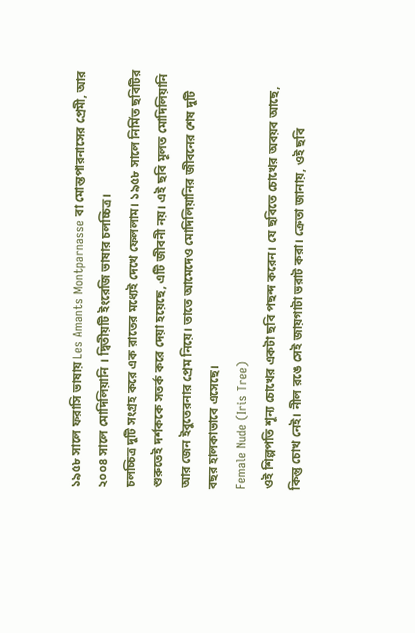১৯৫৮ সালে ফরাসি ভাষায় Les Amants Montparnasse বা মোন্তপারনাসের প্রেমী, আর ২০০৪ সালে মোদিলিয়ানি । দ্বিতীয়টি ইংরেজি ভাষার চলচ্চিত্র।
চলচ্চিত্র দুটি সংগ্রহ করে এক রাতের মধ্যেই দেখে ফেললাম। ১৯৫৮ সালে নির্মিত ছবিটির শুরুতেই দর্শককে সতর্ক করে দেয়া হয়েছে, এটি জীবনী নয়। এই ছবি মূলত মোদিলিয়ানি আর জেন ইবুতেরনার প্রেম নিয়ে। তাতে আমেদেও মোদিলিয়ানির জীবনের শেষ দুটি বছর হালকাভাবে এসেছে।
Female Nude (Iris Tree)
ওই শিল্পপতি শূন্য চোখের একটা ছবি পছন্দ করেন। যে ছবিতে চোখের অবয়ব আছে, কিন্তু চোখ নেই। নীল রঙে সেই জায়গাটা ভরাট করা। ক্রেতা জানায়, ওই ছবি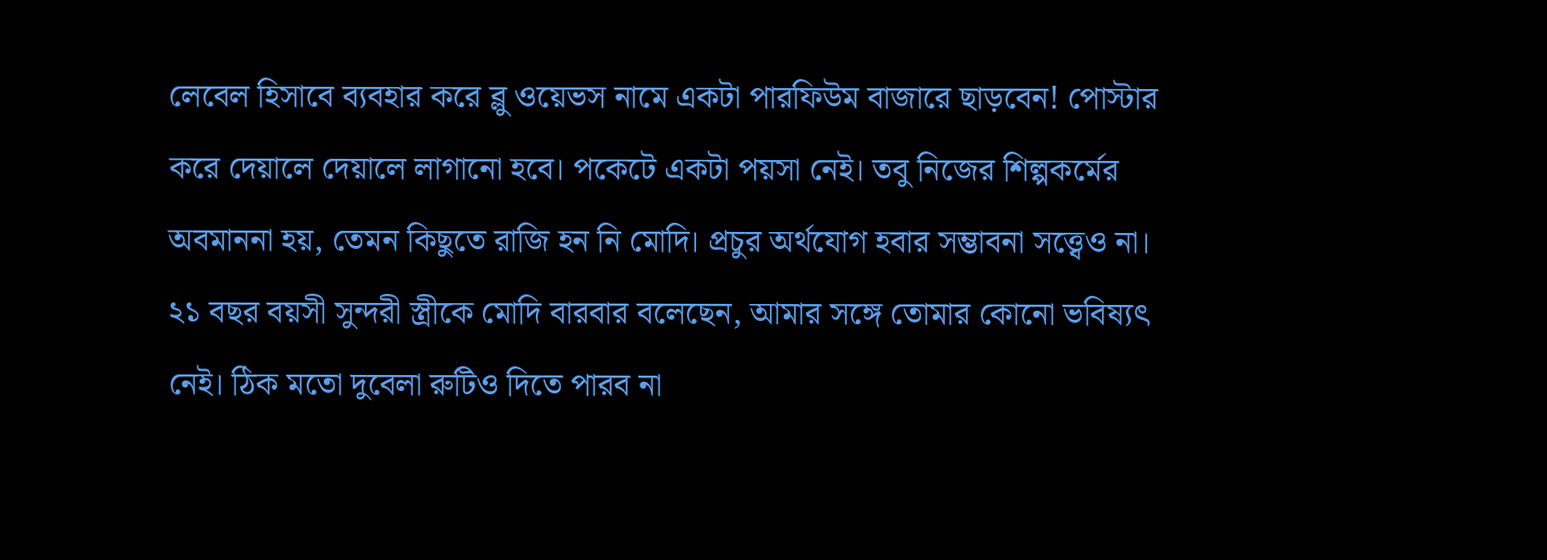লেবেল হিসাবে ব্যবহার করে ব্লু ওয়েভস নামে একটা পারফিউম বাজারে ছাড়বেন! পোস্টার করে দেয়ালে দেয়ালে লাগানো হবে। পকেটে একটা পয়সা নেই। তবু নিজের শিল্পকর্মের অবমাননা হয়, তেমন কিছুতে রাজি হন নি মোদি। প্রচুর অর্থযোগ হবার সম্ভাবনা সত্ত্বেও না।
২১ বছর বয়সী সুন্দরী স্ত্রীকে মোদি বারবার বলেছেন, আমার সঙ্গে তোমার কোনো ভবিষ্যৎ নেই। ঠিক মতো দুবেলা রুটিও দিতে পারব না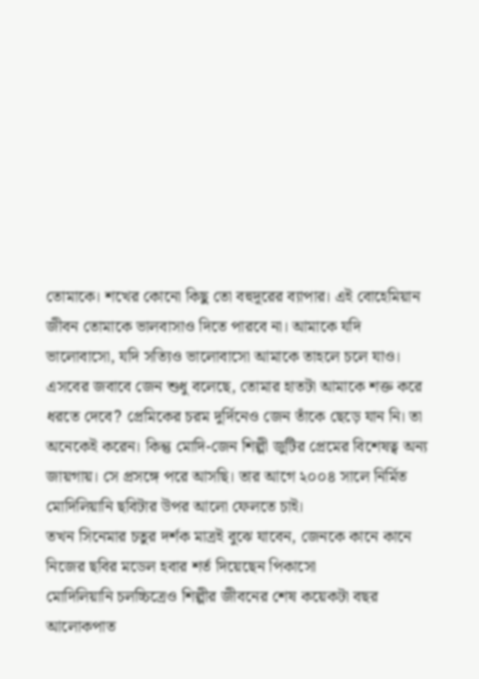তোমাকে। শখের কোনো কিছু তো বহুদূরের ব্যাপার। এই বোহেমিয়ান জীবন তোমাকে ভালবাসাও দিতে পারবে না। আমাকে যদি ভালোবাসো, যদি সত্যিও ভালোবাসো আমাকে তাহলে চলে যাও। এসবের জবাবে জেন শুধু বলেছে, তোমার হাতটা আমাকে শক্ত করে ধরতে দেবে? প্রেমিকের চরম দুর্দিনেও জেন তাঁকে ছেড়ে যান নি। তা অনেকেই করেন। কিন্তু মোদি-জেন শিল্পী জুটির প্রেমের বিশেষত্ব অন্য জায়গায়। সে প্রসঙ্গে পরে আসছি। তার আগে ২০০৪ সালে নির্মিত মোদিলিয়ানি ছবিটার উপর আলো ফেলতে চাই।
তখন সিনেমার চতুর দর্শক মাত্রই বুঝে যাবেন, জেনকে কানে কানে নিজের ছবির মডেল হবার শর্ত দিয়েছেন পিকাসো
মোদিলিয়ানি চলচ্চিত্রেও শিল্পীর জীবনের শেষ কয়েকটা বছর আলোকপাত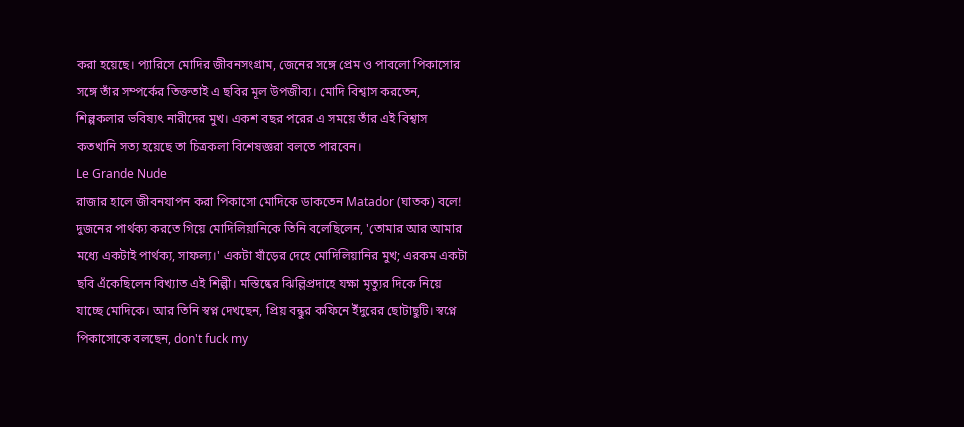করা হয়েছে। প্যারিসে মোদির জীবনসংগ্রাম, জেনের সঙ্গে প্রেম ও পাবলো পিকাসোর সঙ্গে তাঁর সম্পর্কের তিক্ততাই এ ছবির মূল উপজীব্য। মোদি বিশ্বাস করতেন, শিল্পকলার ভবিষ্যৎ নারীদের মুখ। একশ বছর পরের এ সময়ে তাঁর এই বিশ্বাস কতখানি সত্য হয়েছে তা চিত্রকলা বিশেষজ্ঞরা বলতে পারবেন।
Le Grande Nude
রাজার হালে জীবনযাপন করা পিকাসো মোদিকে ডাকতেন Matador (ঘাতক) বলে! দুজনের পার্থক্য করতে গিয়ে মোদিলিয়ানিকে তিনি বলেছিলেন, 'তোমার আর আমার মধ্যে একটাই পার্থক্য, সাফল্য।' একটা ষাঁড়ের দেহে মোদিলিয়ানির মুখ; এরকম একটা ছবি এঁকেছিলেন বিখ্যাত এই শিল্পী। মস্তিষ্কের ঝিল্লিপ্রদাহে যক্ষা মৃত্যুর দিকে নিয়ে যাচ্ছে মোদিকে। আর তিনি স্বপ্ন দেখছেন, প্রিয় বন্ধুর কফিনে ইঁদুরের ছোটাছুটি। স্বপ্নে পিকাসোকে বলছেন, don't fuck my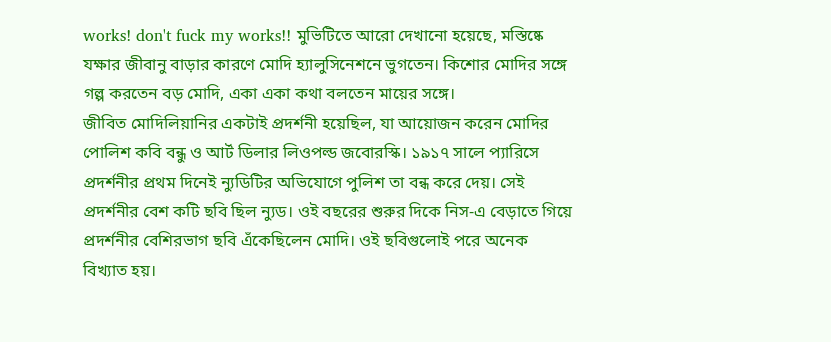works! don't fuck my works!! মুভিটিতে আরো দেখানো হয়েছে, মস্তিষ্কে যক্ষার জীবানু বাড়ার কারণে মোদি হ্যালুসিনেশনে ভুগতেন। কিশোর মোদির সঙ্গে গল্প করতেন বড় মোদি, একা একা কথা বলতেন মায়ের সঙ্গে।
জীবিত মোদিলিয়ানির একটাই প্রদর্শনী হয়েছিল, যা আয়োজন করেন মোদির পোলিশ কবি বন্ধু ও আর্ট ডিলার লিওপল্ড জবোরস্কি। ১৯১৭ সালে প্যারিসে প্রদর্শনীর প্রথম দিনেই ন্যুডিটির অভিযোগে পুলিশ তা বন্ধ করে দেয়। সেই প্রদর্শনীর বেশ কটি ছবি ছিল ন্যুড। ওই বছরের শুরুর দিকে নিস-এ বেড়াতে গিয়ে প্রদর্শনীর বেশিরভাগ ছবি এঁকেছিলেন মোদি। ওই ছবিগুলোই পরে অনেক বিখ্যাত হয়।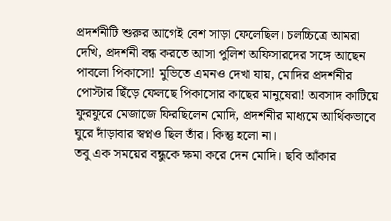প্রদর্শনীটি শুরুর আগেই বেশ সাড়া ফেলেছিল। চলচ্চিত্রে আমরা দেখি, প্রদর্শনী বন্ধ করতে আসা পুলিশ অফিসারদের সঙ্গে আছেন পাবলো পিকাসো! মুভিতে এমনও দেখা যায়, মোদির প্রদর্শনীর পোস্টার ছিঁড়ে ফেলছে পিকাসোর কাছের মানুষেরা! অবসাদ কাটিয়ে ফুরফুরে মেজাজে ফিরছিলেন মোদি, প্রদর্শনীর মাধ্যমে আর্থিকভাবে ঘুরে দাঁড়াবার স্বপ্নও ছিল তাঁর। কিন্তু হলো না।
তবু এক সময়ের বন্ধুকে ক্ষমা করে দেন মোদি। ছবি আঁকার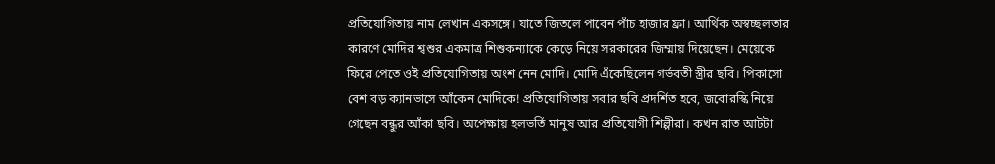প্রতিযোগিতায় নাম লেখান একসঙ্গে। যাতে জিতলে পাবেন পাঁচ হাজার ফ্রা। আর্থিক অস্বচ্ছলতার কারণে মোদির শ্বশুর একমাত্র শিশুকন্যাকে কেড়ে নিয়ে সরকারের জিম্মায় দিয়েছেন। মেয়েকে ফিরে পেতে ওই প্রতিযোগিতায় অংশ নেন মোদি। মোদি এঁকেছিলেন গর্ভবতী স্ত্রীর ছবি। পিকাসো বেশ বড় ক্যানভাসে আঁকেন মোদিকে! প্রতিযোগিতায় সবার ছবি প্রদর্শিত হবে, জবোরস্কি নিয়ে গেছেন বন্ধুর আঁকা ছবি। অপেক্ষায় হলভর্তি মানুষ আর প্রতিযোগী শিল্পীরা। কখন রাত আটটা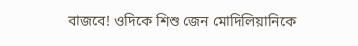বাজবে! ওদিকে শিশু জেন মোদিলিয়ানিকে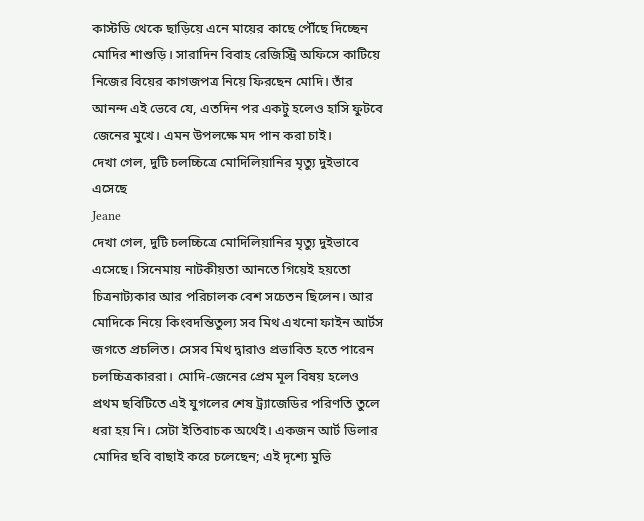কাস্টডি থেকে ছাড়িয়ে এনে মায়ের কাছে পৌঁছে দিচ্ছেন মোদির শাশুড়ি। সারাদিন বিবাহ রেজিস্ট্রি অফিসে কাটিয়ে নিজের বিয়ের কাগজপত্র নিয়ে ফিরছেন মোদি। তাঁর আনন্দ এই ভেবে যে, এতদিন পর একটু হলেও হাসি ফুটবে জেনের মুখে। এমন উপলক্ষে মদ পান করা চাই।
দেখা গেল, দুটি চলচ্চিত্রে মোদিলিয়ানির মৃত্যু দুইভাবে এসেছে
Jeane
দেখা গেল, দুটি চলচ্চিত্রে মোদিলিয়ানির মৃত্যু দুইভাবে এসেছে। সিনেমায় নাটকীয়তা আনতে গিয়েই হয়তো চিত্রনাট্যকার আর পরিচালক বেশ সচেতন ছিলেন। আর মোদিকে নিয়ে কিংবদন্তিতুল্য সব মিথ এখনো ফাইন আর্টস জগতে প্রচলিত। সেসব মিথ দ্বারাও প্রভাবিত হতে পারেন চলচ্চিত্রকাররা। মোদি-জেনের প্রেম মূল বিষয় হলেও প্রথম ছবিটিতে এই যুগলের শেষ ট্র্যাজেডির পরিণতি তুলে ধরা হয় নি। সেটা ইতিবাচক অর্থেই। একজন আর্ট ডিলার মোদির ছবি বাছাই করে চলেছেন; এই দৃশ্যে মুভি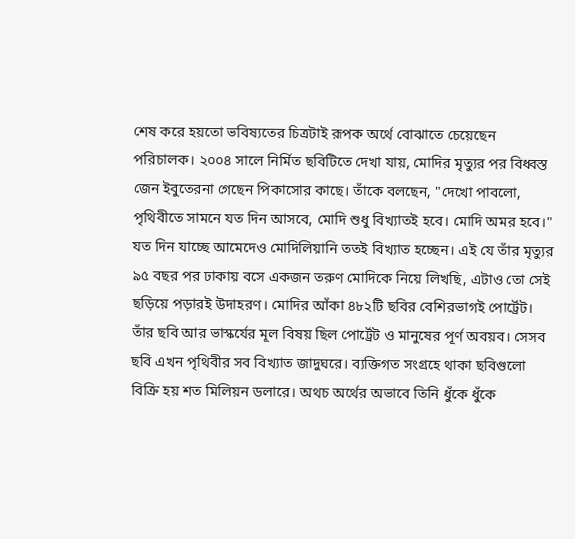শেষ করে হয়তো ভবিষ্যতের চিত্রটাই রূপক অর্থে বোঝাতে চেয়েছেন পরিচালক। ২০০৪ সালে নির্মিত ছবিটিতে দেখা যায়, মোদির মৃত্যুর পর বিধ্বস্ত জেন ইবুতেরনা গেছেন পিকাসোর কাছে। তাঁকে বলছেন, "দেখো পাবলো, পৃথিবীতে সামনে যত দিন আসবে, মোদি শুধু বিখ্যাতই হবে। মোদি অমর হবে।"
যত দিন যাচ্ছে আমেদেও মোদিলিয়ানি ততই বিখ্যাত হচ্ছেন। এই যে তাঁর মৃত্যুর ৯৫ বছর পর ঢাকায় বসে একজন তরুণ মোদিকে নিয়ে লিখছি, এটাও তো সেই ছড়িয়ে পড়ারই উদাহরণ। মোদির আঁকা ৪৮২টি ছবির বেশিরভাগই পোর্ট্রেট। তাঁর ছবি আর ভাস্কর্যের মূল বিষয় ছিল পোর্ট্রেট ও মানুষের পূর্ণ অবয়ব। সেসব ছবি এখন পৃথিবীর সব বিখ্যাত জাদুঘরে। ব্যক্তিগত সংগ্রহে থাকা ছবিগুলো বিক্রি হয় শত মিলিয়ন ডলারে। অথচ অর্থের অভাবে তিনি ধুঁকে ধুঁকে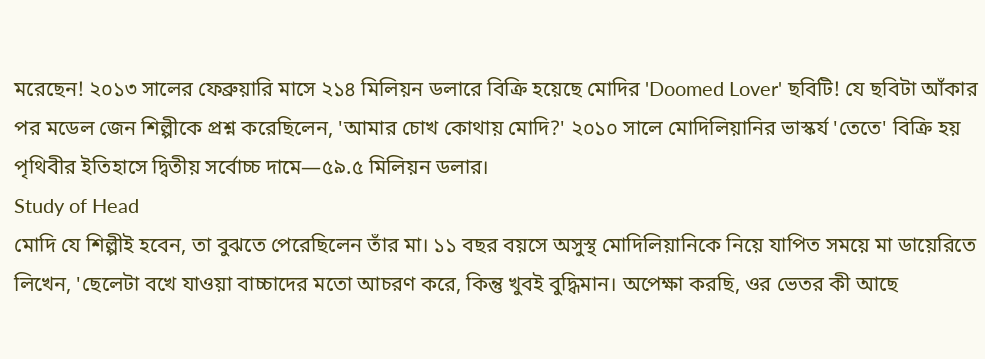মরেছেন! ২০১৩ সালের ফেব্রুয়ারি মাসে ২১৪ মিলিয়ন ডলারে বিক্রি হয়েছে মোদির 'Doomed Lover' ছবিটি! যে ছবিটা আঁকার পর মডেল জেন শিল্পীকে প্রশ্ন করেছিলেন, 'আমার চোখ কোথায় মোদি?' ২০১০ সালে মোদিলিয়ানির ভাস্কর্য 'তেতে' বিক্রি হয় পৃথিবীর ইতিহাসে দ্বিতীয় সর্বোচ্চ দামে—৫৯.৫ মিলিয়ন ডলার।
Study of Head
মোদি যে শিল্পীই হবেন, তা বুঝতে পেরেছিলেন তাঁর মা। ১১ বছর বয়সে অসুস্থ মোদিলিয়ানিকে নিয়ে যাপিত সময়ে মা ডায়েরিতে লিখেন, 'ছেলেটা বখে যাওয়া বাচ্চাদের মতো আচরণ করে, কিন্তু খুবই বুদ্ধিমান। অপেক্ষা করছি, ওর ভেতর কী আছে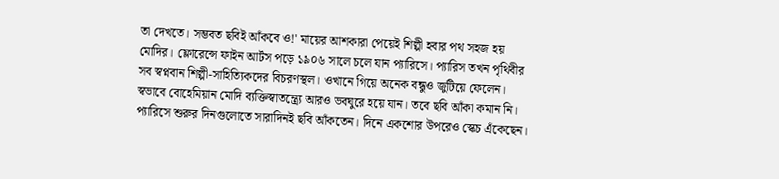তা দেখতে। সম্ভবত ছবিই আঁকবে ও!' মায়ের আশকারা পেয়েই শিল্পী হবার পথ সহজ হয় মোদির। ফ্লোরেন্সে ফাইন আর্টস পড়ে ১৯০৬ সালে চলে যান প্যারিসে। প্যারিস তখন পৃথিবীর সব স্বপ্নবান শিল্পী-সাহিত্যিকদের বিচরণস্থল। ওখানে গিয়ে অনেক বন্ধুও জুটিয়ে ফেলেন। স্বভাবে বোহেমিয়ান মোদি ব্যক্তিস্বাতন্ত্র্যে আরও ভবঘুরে হয়ে যান। তবে ছবি আঁকা কমান নি। প্যারিসে শুরুর দিনগুলোতে সারাদিনই ছবি আঁকতেন। দিনে একশোর উপরেও স্কেচ এঁকেছেন।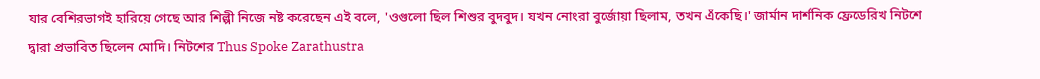যার বেশিরভাগই হারিয়ে গেছে আর শিল্পী নিজে নষ্ট করেছেন এই বলে, 'ওগুলো ছিল শিশুর বুদবুদ। যখন নোংরা বুর্জোয়া ছিলাম, তখন এঁকেছি।' জার্মান দার্শনিক ফ্রেডেরিখ নিটশে দ্বারা প্রভাবিত ছিলেন মোদি। নিটশের Thus Spoke Zarathustra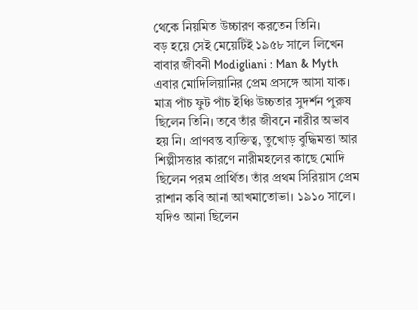থেকে নিয়মিত উচ্চারণ করতেন তিনি।
বড় হয়ে সেই মেয়েটিই ১৯৫৮ সালে লিখেন বাবার জীবনী Modigliani : Man & Myth
এবার মোদিলিয়ানির প্রেম প্রসঙ্গে আসা যাক। মাত্র পাঁচ ফুট পাঁচ ইঞ্চি উচ্চতার সুদর্শন পুরুষ ছিলেন তিনি। তবে তাঁর জীবনে নারীর অভাব হয় নি। প্রাণবন্ত ব্যক্তিত্ব, তুখোড় বুদ্ধিমত্তা আর শিল্পীসত্তার কারণে নারীমহলের কাছে মোদি ছিলেন পরম প্রার্থিত। তাঁর প্রথম সিরিয়াস প্রেম রাশান কবি আনা আখমাতোভা। ১৯১০ সালে। যদিও আনা ছিলেন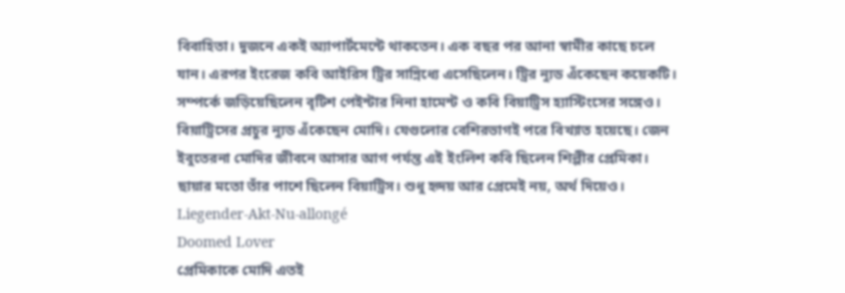বিবাহিতা। দুজনে একই অ্যাপার্টমেন্টে থাকতেন। এক বছর পর আনা স্বামীর কাছে চলে যান। এরপর ইংরেজ কবি আইরিস ট্রির সান্নিধ্যে এসেছিলেন। ট্রির ন্যুড এঁকেছেন কয়েকটি। সম্পর্কে জড়িয়েছিলেন বৃটিশ পেইন্টার নিনা হামেন্ট ও কবি বিয়াট্রিস হ্যাস্টিংসের সঙ্গেও। বিয়াট্রিসের প্রচুর ন্যুড এঁকেছেন মোদি। যেগুলোর বেশিরভাগই পরে বিখ্যাত হয়েছে। জেন ইবুতেরনা মোদির জীবনে আসার আগ পর্যন্ত এই ইংলিশ কবি ছিলেন শিল্পীর প্রেমিকা। ছায়ার মতো তাঁর পাশে ছিলেন বিয়াট্রিস। শুধু হৃদয় আর প্রেমেই নয়, অর্থ দিয়েও।
Liegender-Akt-Nu-allongé
Doomed Lover
প্রেমিকাকে মোদি এতই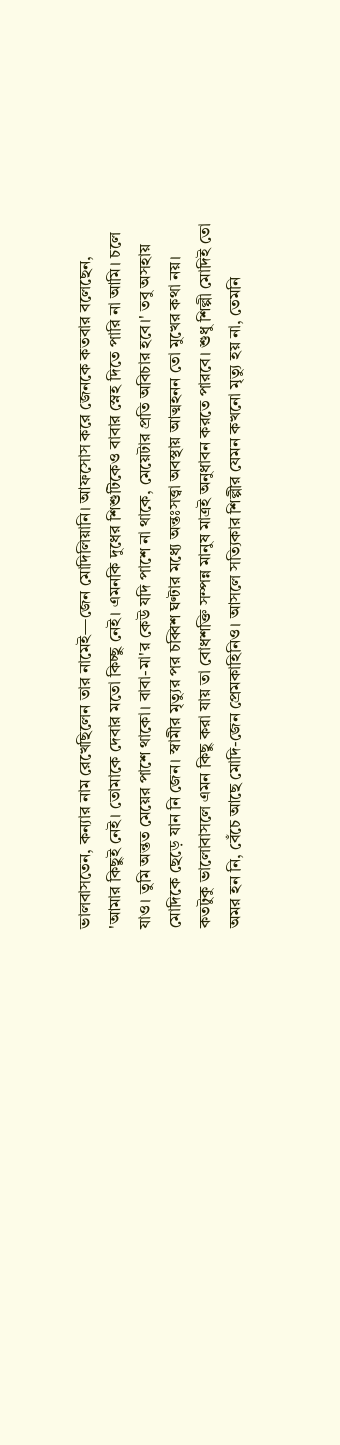ভালবাসতেন, কন্যার নাম রেখেছিলেন তার নামেই—জেন মোদিলিয়ানি। আফসোস করে জেনকে কতবার বলেছেন, 'আমার কিছুই নেই। তোমাকে দেবার মতো কিচ্ছু নেই। এমনকি দুধের শিশুটিকেও বাবার স্নেহ দিতে পারি না আমি। চলে যাও। তুমি অন্তত মেয়ের পাশে থাকো। বাবা-মা'র কেউ যদি পাশে না থাকে, মেয়েটার প্রতি অবিচার হবে।' তবু অসহায় মোদিকে ছেড়ে যান নি জেন। স্বামীর মৃত্যুর পর চব্বিশ ঘণ্টার মধ্যে অন্তঃসত্ত্বা অবস্থায় আত্মহনন তো মুখের কথা নয়। কতটুকু ভালোবাসলে এমন কিছু করা যায় তা বোধশক্তি সম্পন্ন মানুষ মাত্রই অনুধাবন করতে পারবে। শুধু শিল্পী মোদিই তো অমর হন নি, বেঁচে আছে মোদি-জেন প্রেমকাহিনিও। আসলে সত্যিকার শিল্পীর যেমন কখনো মৃত্যু হয় না, তেমনি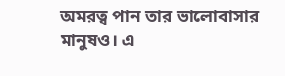অমরত্ব পান তার ভালোবাসার মানুষও। এ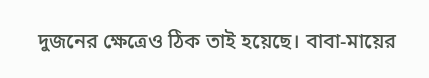দুজনের ক্ষেত্রেও ঠিক তাই হয়েছে। বাবা-মায়ের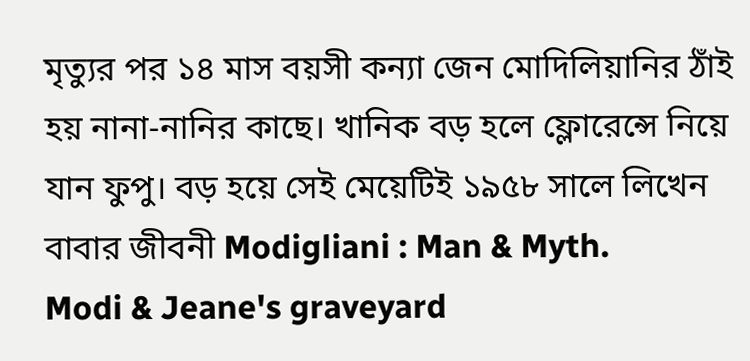মৃত্যুর পর ১৪ মাস বয়সী কন্যা জেন মোদিলিয়ানির ঠাঁই হয় নানা-নানির কাছে। খানিক বড় হলে ফ্লোরেন্সে নিয়ে যান ফুপু। বড় হয়ে সেই মেয়েটিই ১৯৫৮ সালে লিখেন বাবার জীবনী Modigliani : Man & Myth.
Modi & Jeane's graveyard